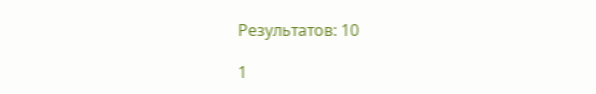Результатов: 10

1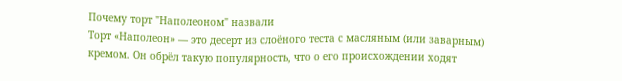Почему торт "Наполеоном" назвали
Торт «Наполеон» — это десерт из слоёного теста с масляным (или заварным) кремом. Он обрёл такую популярность, что о его происхождении ходят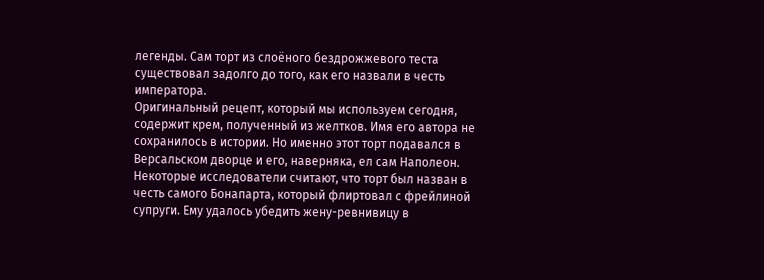легенды. Сам торт из слоёного бездрожжевого теста существовал задолго до того, как его назвали в честь императора.
Оригинальный рецепт, который мы используем сегодня, содержит крем, полученный из желтков. Имя его автора не сохранилось в истории. Но именно этот торт подавался в Версальском дворце и его, наверняка, ел сам Наполеон.
Некоторые исследователи считают, что торт был назван в честь самого Бонапарта, который флиртовал с фрейлиной супруги. Ему удалось убедить жену-ревнивицу в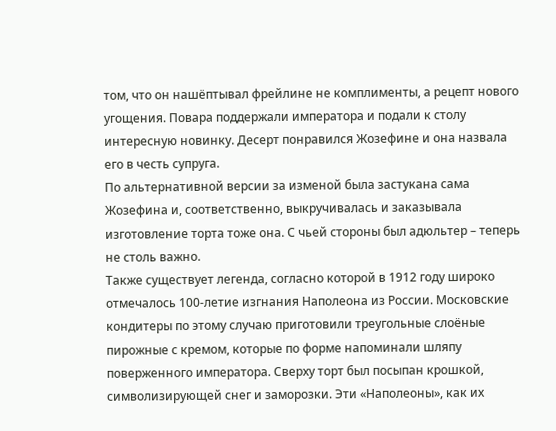том, что он нашёптывал фрейлине не комплименты, а рецепт нового угощения. Повара поддержали императора и подали к столу интересную новинку. Десерт понравился Жозефине и она назвала его в честь супруга.
По альтернативной версии за изменой была застукана сама Жозефина и, соответственно, выкручивалась и заказывала изготовление торта тоже она. С чьей стороны был адюльтер – теперь не столь важно.
Также существует легенда, согласно которой в 1912 году широко отмечалось 100-летие изгнания Наполеона из России. Московские кондитеры по этому случаю приготовили треугольные слоёные пирожные с кремом, которые по форме напоминали шляпу поверженного императора. Сверху торт был посыпан крошкой, символизирующей снег и заморозки. Эти «Наполеоны», как их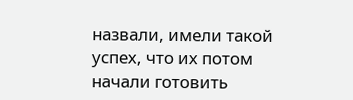назвали, имели такой успех, что их потом начали готовить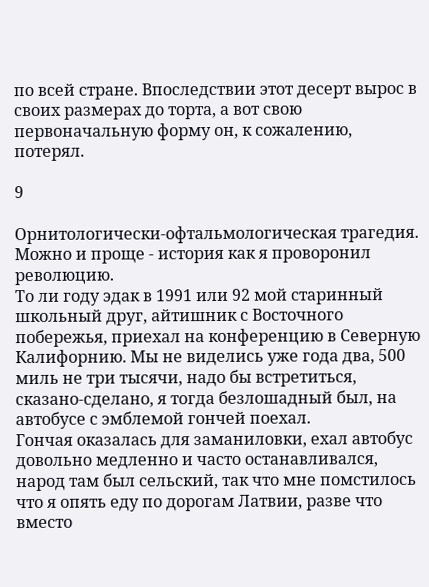по всей стране. Впоследствии этот десерт вырос в своих размерах до торта, а вот свою первоначальную форму он, к сожалению, потерял.

9

Орнитологически-офтальмологическая трагедия.
Можно и проще - история как я проворонил революцию.
То ли году эдак в 1991 или 92 мой старинный школьный друг, айтишник с Восточного побережья, приехал на конференцию в Северную Калифорнию. Мы не виделись уже года два, 500 миль не три тысячи, надо бы встретиться, сказано-сделано, я тогда безлошадный был, на автобусе с эмблемой гончей поехал.
Гончая оказалась для заманиловки, ехал автобус довольно медленно и часто останавливался, народ там был сельский, так что мне помстилось что я опять еду по дорогам Латвии, разве что вместо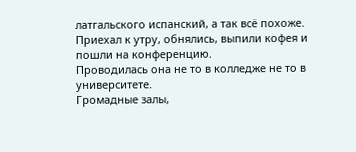латгальского испанский, а так всё похоже.
Приехал к утру, обнялись, выпили кофея и пошли на конференцию.
Проводилась она не то в колледже не то в университете.
Громадные залы,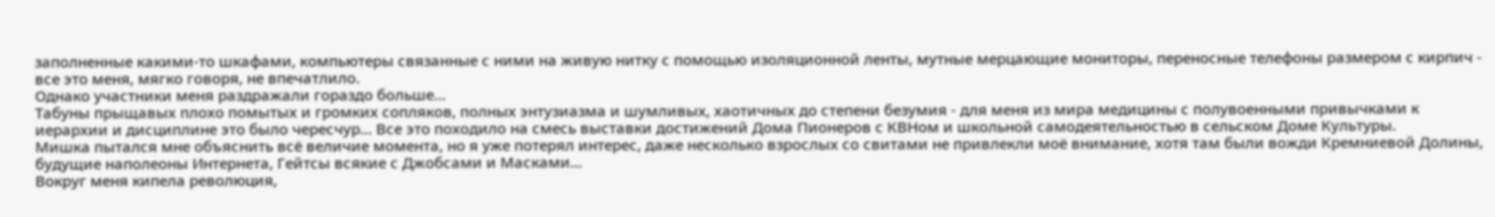заполненные какими-то шкафами, компьютеры связанные с ними на живую нитку с помощью изоляционной ленты, мутные мерцающие мониторы, переносные телефоны размером с кирпич - все это меня, мягко говоря, не впечатлило.
Однако участники меня раздражали гораздо больше...
Табуны прыщавых плохо помытых и громких сопляков, полных энтузиазма и шумливых, хаотичных до степени безумия - для меня из мира медицины с полувоенными привычками к иерархии и дисциплине это было чересчур... Все это походило на смесь выставки достижений Дома Пионеров с КВНом и школьной самодеятельностью в сельском Доме Культуры.
Мишка пытался мне объяснить всё величие момента, но я уже потерял интерес, даже несколько взрослых со свитами не привлекли моё внимание, хотя там были вожди Кремниевой Долины, будущие наполеоны Интернета, Гейтсы всякие с Джобсами и Масками...
Вокруг меня кипела революция,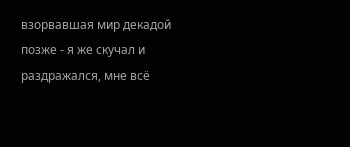взорвавшая мир декадой позже - я же скучал и раздражался, мне всё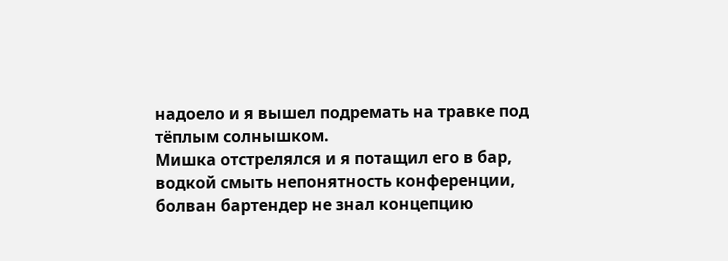надоело и я вышел подремать на травке под тёплым солнышком.
Мишка отстрелялся и я потащил его в бар, водкой смыть непонятность конференции, болван бартендер не знал концепцию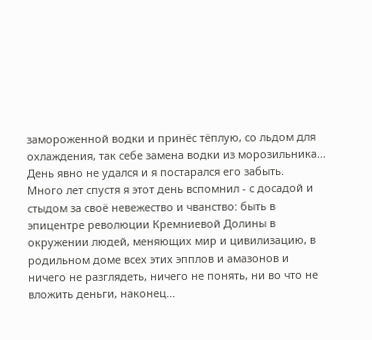замороженной водки и принёс тёплую, со льдом для охлаждения, так себе замена водки из морозильника...
День явно не удался и я постарался его забыть.
Много лет спустя я этот день вспомнил - с досадой и стыдом за своё невежество и чванство: быть в эпицентре революции Кремниевой Долины в окружении людей, меняющих мир и цивилизацию, в родильном доме всех этих эпплов и амазонов и ничего не разглядеть, ничего не понять, ни во что не вложить деньги, наконец...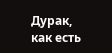Дурак, как есть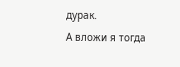дурак.
А вложи я тогда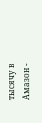тысячу в Амазон -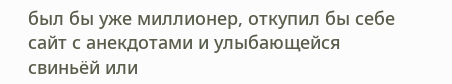был бы уже миллионер, откупил бы себе сайт с анекдотами и улыбающейся свиньёй или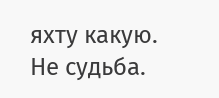яхту какую.
Не судьба.